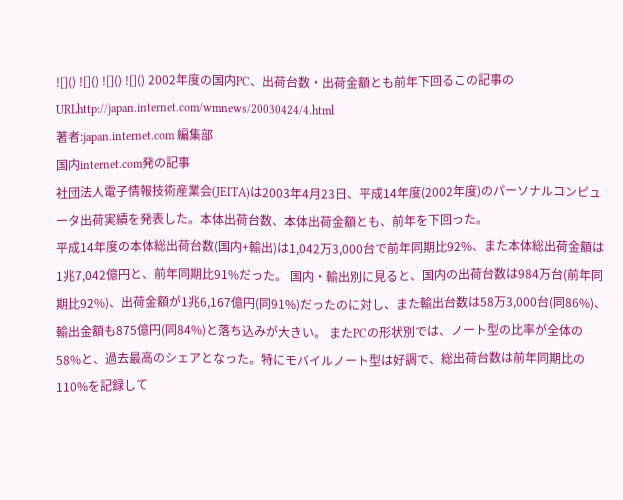![]() ![]() ![]() ![]() 2002年度の国内PC、出荷台数・出荷金額とも前年下回るこの記事のURLhttp://japan.internet.com/wmnews/20030424/4.html
著者:japan.internet.com 編集部
国内internet.com発の記事
社団法人電子情報技術産業会(JEITA)は2003年4月23日、平成14年度(2002年度)のパーソナルコンピュータ出荷実績を発表した。本体出荷台数、本体出荷金額とも、前年を下回った。
平成14年度の本体総出荷台数(国内+輸出)は1,042万3,000台で前年同期比92%、また本体総出荷金額は1兆7,042億円と、前年同期比91%だった。 国内・輸出別に見ると、国内の出荷台数は984万台(前年同期比92%)、出荷金額が1兆6,167億円(同91%)だったのに対し、また輸出台数は58万3,000台(同86%)、輸出金額も875億円(同84%)と落ち込みが大きい。 またPCの形状別では、ノート型の比率が全体の58%と、過去最高のシェアとなった。特にモバイルノート型は好調で、総出荷台数は前年同期比の110%を記録して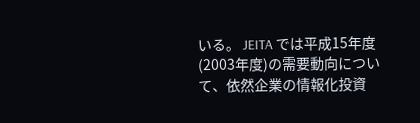いる。 JEITA では平成15年度(2003年度)の需要動向について、依然企業の情報化投資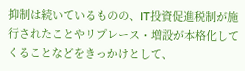抑制は続いているものの、IT投資促進税制が施行されたことやリプレース・増設が本格化してくることなどをきっかけとして、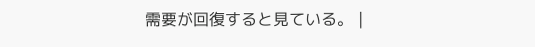需要が回復すると見ている。 |